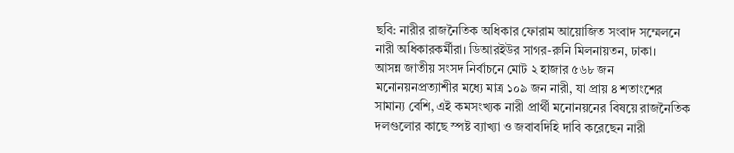ছবি: নারীর রাজনৈতিক অধিকার ফোরাম আয়োজিত সংবাদ সম্মেলনে নারী অধিকারকর্মীরা। ডিআরইউর সাগর-রুনি মিলনায়তন, ঢাকা।
আসন্ন জাতীয় সংসদ নির্বাচনে মোট ২ হাজার ৫৬৮ জন মনোনয়নপ্রত্যাশীর মধ্যে মাত্র ১০৯ জন নারী, যা প্রায় ৪ শতাংশের সামান্য বেশি, এই কমসংখ্যক নারী প্রার্থী মনোনয়নের বিষয়ে রাজনৈতিক দলগুলোর কাছে স্পষ্ট ব্যাখ্যা ও জবাবদিহি দাবি করেছেন নারী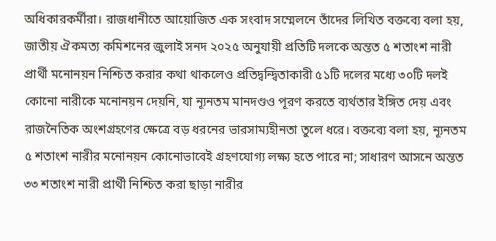অধিকারকর্মীরা। রাজধানীতে আয়োজিত এক সংবাদ সম্মেলনে তাঁদের লিখিত বক্তব্যে বলা হয়, জাতীয় ঐকমত্য কমিশনের জুলাই সনদ ২০২৫ অনুযায়ী প্রতিটি দলকে অন্তত ৫ শতাংশ নারী প্রার্থী মনোনয়ন নিশ্চিত করার কথা থাকলেও প্রতিদ্বন্দ্বিতাকারী ৫১টি দলের মধ্যে ৩০টি দলই কোনো নারীকে মনোনয়ন দেয়নি, যা ন্যূনতম মানদণ্ডও পূরণ করতে ব্যর্থতার ইঙ্গিত দেয় এবং রাজনৈতিক অংশগ্রহণের ক্ষেত্রে বড় ধরনের ভারসাম্যহীনতা তুলে ধরে। বক্তব্যে বলা হয়, ন্যূনতম ৫ শতাংশ নারীর মনোনয়ন কোনোভাবেই গ্রহণযোগ্য লক্ষ্য হতে পারে না; সাধারণ আসনে অন্তত ৩৩ শতাংশ নারী প্রার্থী নিশ্চিত করা ছাড়া নারীর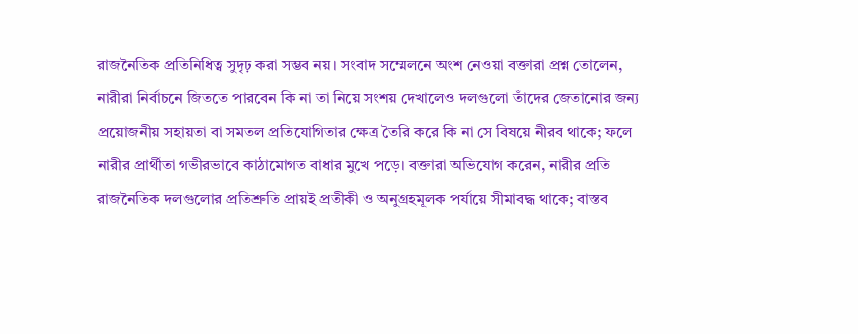রাজনৈতিক প্রতিনিধিত্ব সুদৃঢ় করা সম্ভব নয়। সংবাদ সম্মেলনে অংশ নেওয়া বক্তারা প্রশ্ন তোলেন, নারীরা নির্বাচনে জিততে পারবেন কি না তা নিয়ে সংশয় দেখালেও দলগুলো তাঁদের জেতানোর জন্য প্রয়োজনীয় সহায়তা বা সমতল প্রতিযোগিতার ক্ষেত্র তৈরি করে কি না সে বিষয়ে নীরব থাকে; ফলে নারীর প্রার্থীতা গভীরভাবে কাঠামোগত বাধার মুখে পড়ে। বক্তারা অভিযোগ করেন, নারীর প্রতি রাজনৈতিক দলগুলোর প্রতিশ্রুতি প্রায়ই প্রতীকী ও অনুগ্রহমূলক পর্যায়ে সীমাবদ্ধ থাকে; বাস্তব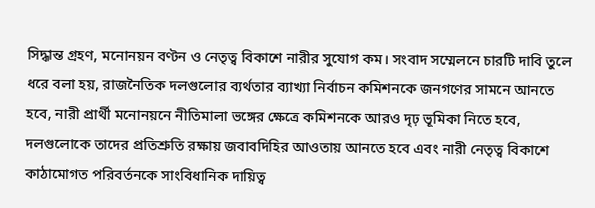সিদ্ধান্ত গ্রহণ, মনোনয়ন বণ্টন ও নেতৃত্ব বিকাশে নারীর সুযোগ কম। সংবাদ সম্মেলনে চারটি দাবি তুলে ধরে বলা হয়, রাজনৈতিক দলগুলোর ব্যর্থতার ব্যাখ্যা নির্বাচন কমিশনকে জনগণের সামনে আনতে হবে, নারী প্রার্থী মনোনয়নে নীতিমালা ভঙ্গের ক্ষেত্রে কমিশনকে আরও দৃঢ় ভূমিকা নিতে হবে, দলগুলোকে তাদের প্রতিশ্রুতি রক্ষায় জবাবদিহির আওতায় আনতে হবে এবং নারী নেতৃত্ব বিকাশে কাঠামোগত পরিবর্তনকে সাংবিধানিক দায়িত্ব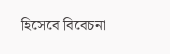হিসেবে বিবেচনা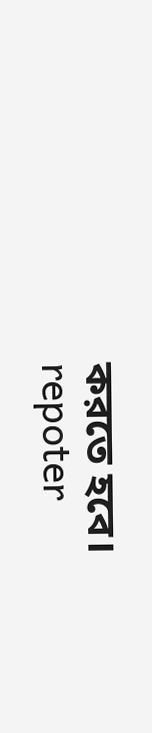করতে হবে।
repoter